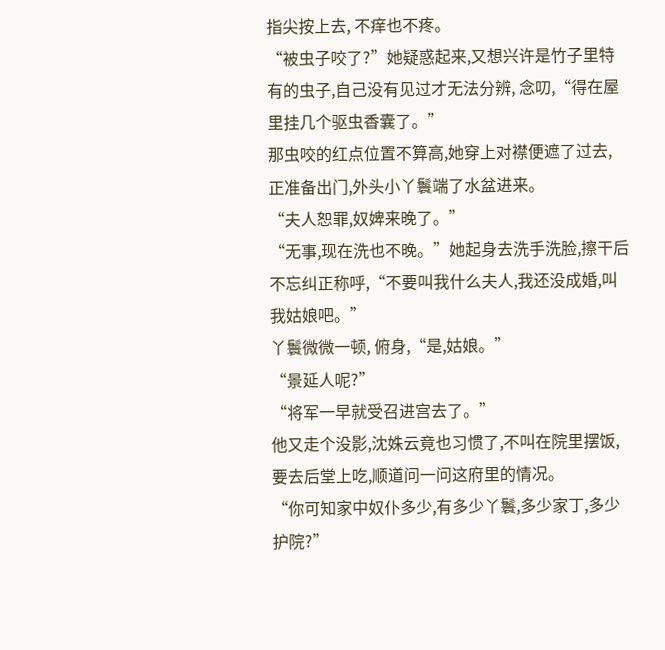指尖按上去, 不痒也不疼。
“被虫子咬了?”她疑惑起来,又想兴许是竹子里特有的虫子,自己没有见过才无法分辨, 念叨,“得在屋里挂几个驱虫香囊了。”
那虫咬的红点位置不算高,她穿上对襟便遮了过去, 正准备出门,外头小丫鬟端了水盆进来。
“夫人恕罪,奴婢来晚了。”
“无事,现在洗也不晚。”她起身去洗手洗脸,擦干后不忘纠正称呼,“不要叫我什么夫人,我还没成婚,叫我姑娘吧。”
丫鬟微微一顿, 俯身,“是,姑娘。”
“景延人呢?”
“将军一早就受召进宫去了。”
他又走个没影,沈姝云竟也习惯了,不叫在院里摆饭,要去后堂上吃,顺道问一问这府里的情况。
“你可知家中奴仆多少,有多少丫鬟,多少家丁,多少护院?”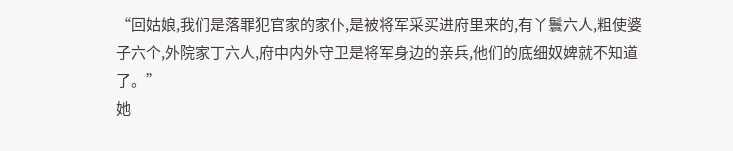“回姑娘,我们是落罪犯官家的家仆,是被将军采买进府里来的,有丫鬟六人,粗使婆子六个,外院家丁六人,府中内外守卫是将军身边的亲兵,他们的底细奴婢就不知道了。”
她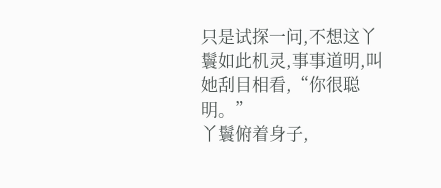只是试探一问,不想这丫鬟如此机灵,事事道明,叫她刮目相看,“你很聪明。”
丫鬟俯着身子,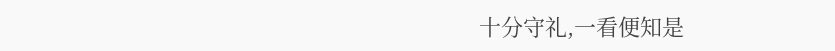十分守礼,一看便知是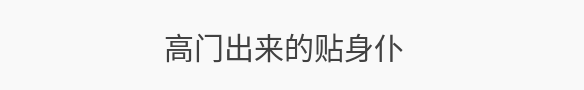高门出来的贴身仆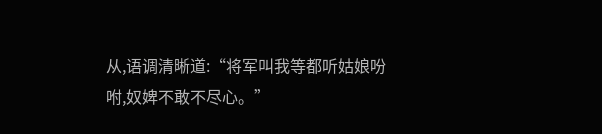从,语调清晰道:“将军叫我等都听姑娘吩咐,奴婢不敢不尽心。”